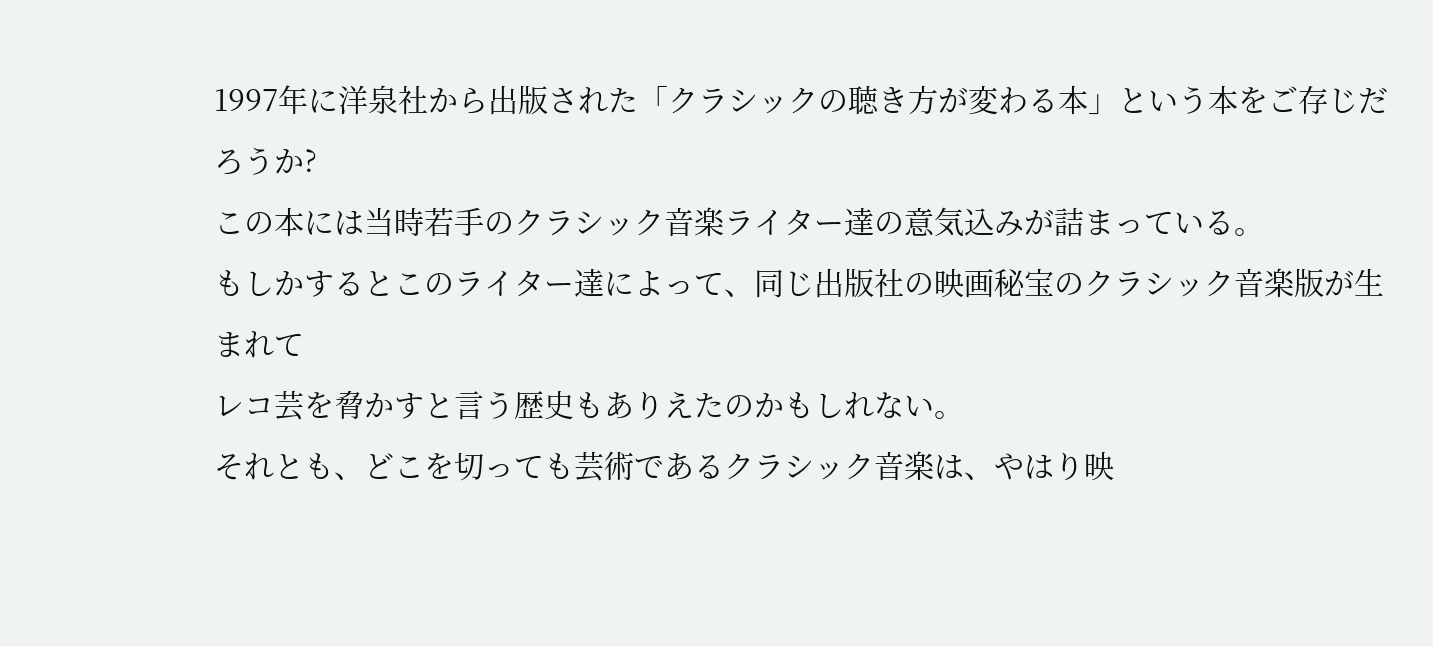1997年に洋泉社から出版された「クラシックの聴き方が変わる本」という本をご存じだろうか?
この本には当時若手のクラシック音楽ライター達の意気込みが詰まっている。
もしかするとこのライター達によって、同じ出版社の映画秘宝のクラシック音楽版が生まれて
レコ芸を脅かすと言う歴史もありえたのかもしれない。
それとも、どこを切っても芸術であるクラシック音楽は、やはり映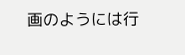画のようには行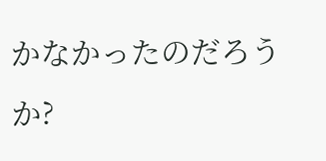かなかったのだろうか?